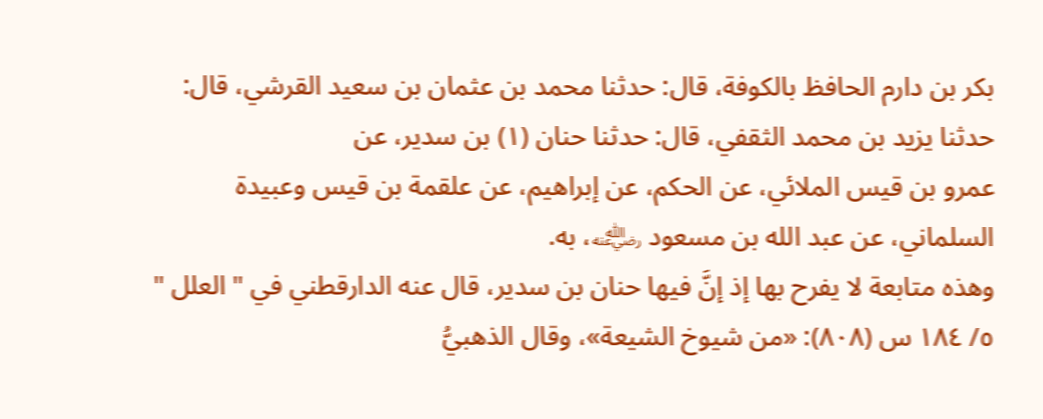بكر بن دارم الحافظ بالكوفة، قال: حدثنا محمد بن عثمان بن سعيد القرشي، قال: حدثنا يزيد بن محمد الثقفي، قال: حدثنا حنان (١) بن سدير، عن
عمرو بن قيس الملائي، عن الحكم، عن إبراهيم، عن علقمة بن قيس وعبيدة السلماني، عن عبد الله بن مسعود ﵁، به.
وهذه متابعة لا يفرح بها إذ إنَّ فيها حنان بن سدير، قال عنه الدارقطني في " العلل " ٥/ ١٨٤ س (٨٠٨): «من شيوخ الشيعة»، وقال الذهبيُّ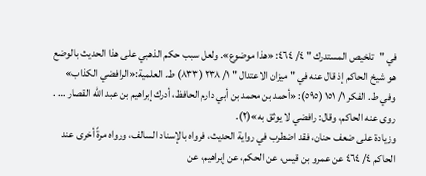في "تلخيص المستدرك " ٤/ ٤٦٤: «هذا موضوع». ولعل سبب حكم الذهبي على هذا الحديث بالوضع هو شيخ الحاكم إذ قال عنه في " ميزان الاعتدال " ١/ ٢٣٨ (٨٣٣) ط. العلمية:«الرافضي الكذاب» وفي ط. الفكر ١/ ١٥١ (٥٩٥): «أحمد بن محمد بن أبي دارم الحافظ، أدرك إبراهيم بن عبد الله القصار … . روى عنه الحاكم، وقال: رافضي لا يوثق به»(٢).
وزيادة على ضعف حنان، فقد اضطرب في رواية الحديث، فرواه بالإسناد السالف، ورواه مرةً أخرى عند الحاكم ٤/ ٤٦٤ عن عمرو بن قيس، عن الحكم، عن إبراهيم، عن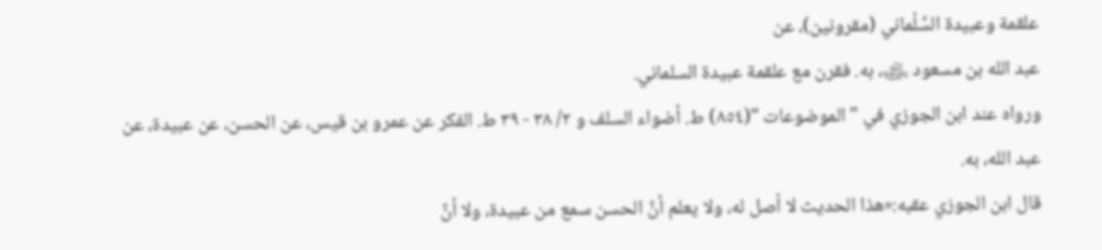علقمة وعبيدة السَّلْماني (مقرونين)، عن
عبد الله بن مسعود ﵁، به. فقرن مع علقمة عبيدة السلماني.
ورواه عند ابن الجوزي في " الموضوعات "(٨٥٤) ط. أضواء السلف و ٢/ ٣٨ - ٣٩ ط. الفكر عن عمرو بن قيس، عن الحسن، عن عبيدة، عن عبد الله، به.
قال ابن الجوزي عقبه:«هذا الحديث لا أصل له، ولا يعلم أنَّ الحسن سمع من عبيدة، ولا أنَّ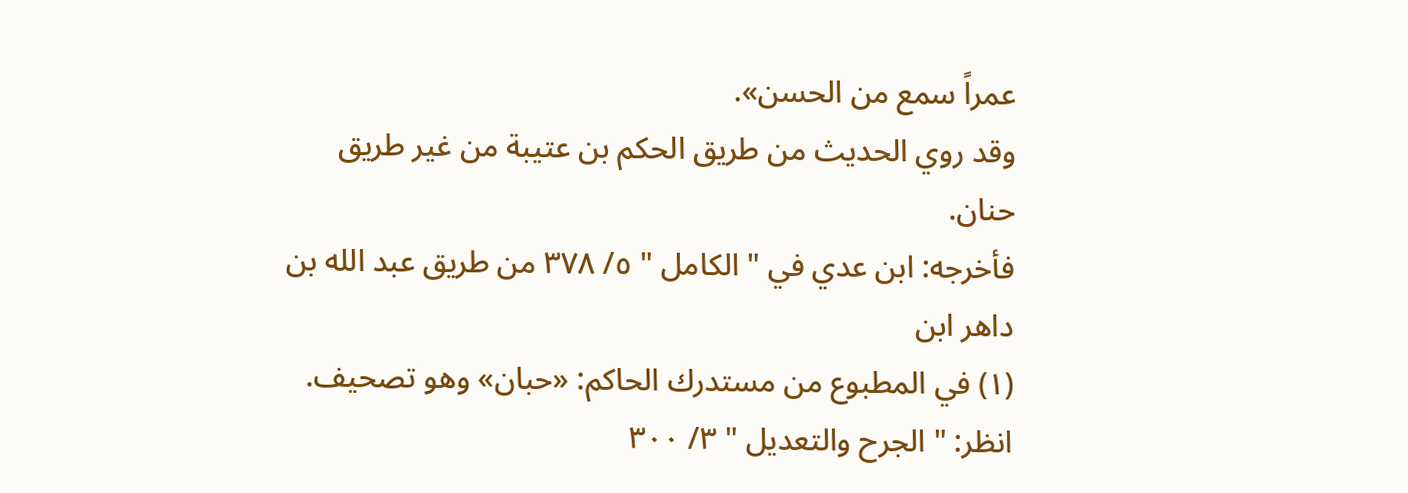عمراً سمع من الحسن».
وقد روي الحديث من طريق الحكم بن عتيبة من غير طريق حنان.
فأخرجه: ابن عدي في " الكامل " ٥/ ٣٧٨ من طريق عبد الله بن داهر ابن
(١) في المطبوع من مستدرك الحاكم: «حبان» وهو تصحيف. انظر: " الجرح والتعديل " ٣/ ٣٠٠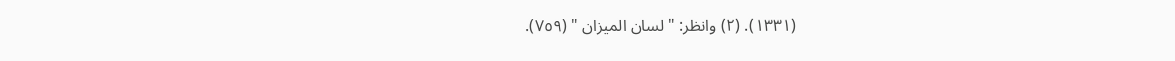(١٣٣١). (٢) وانظر: " لسان الميزان " (٧٥٩).